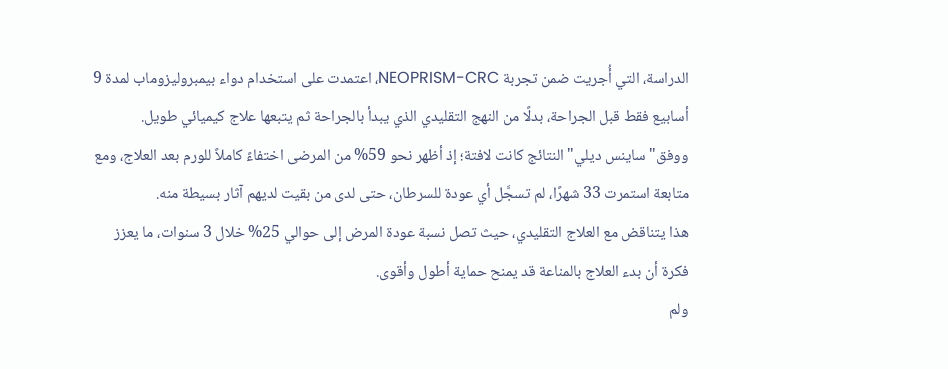الدراسة، التي أُجريت ضمن تجربة NEOPRISM-CRC، اعتمدت على استخدام دواء بيمبروليزوماب لمدة 9 أسابيع فقط قبل الجراحة، بدلًا من النهج التقليدي الذي يبدأ بالجراحة ثم يتبعها علاج كيميائي طويل.
ووفق" ساينس ديلي" النتائج كانت لافتة؛ إذ أظهر نحو 59% من المرضى اختفاءً كاملاً للورم بعد العلاج، ومع متابعة استمرت 33 شهرًا، لم تسجَّل أي عودة للسرطان، حتى لدى من بقيت لديهم آثار بسيطة منه.
هذا يتناقض مع العلاج التقليدي، حيث تصل نسبة عودة المرض إلى حوالي 25% خلال 3 سنوات، ما يعزز فكرة أن بدء العلاج بالمناعة قد يمنح حماية أطول وأقوى.
ولم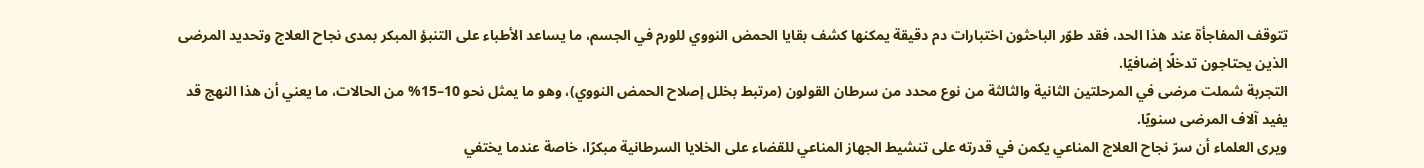تتوقف المفاجأة عند هذا الحد، فقد طوّر الباحثون اختبارات دم دقيقة يمكنها كشف بقايا الحمض النووي للورم في الجسم، ما يساعد الأطباء على التنبؤ المبكر بمدى نجاح العلاج وتحديد المرضى الذين يحتاجون تدخلًا إضافيًا.
التجربة شملت مرضى في المرحلتين الثانية والثالثة من نوع محدد من سرطان القولون (مرتبط بخلل إصلاح الحمض النووي)، وهو ما يمثل نحو 10–15% من الحالات، ما يعني أن هذا النهج قد يفيد آلاف المرضى سنويًا.
ويرى العلماء أن سرّ نجاح العلاج المناعي يكمن في قدرته على تنشيط الجهاز المناعي للقضاء على الخلايا السرطانية مبكرًا، خاصة عندما يختفي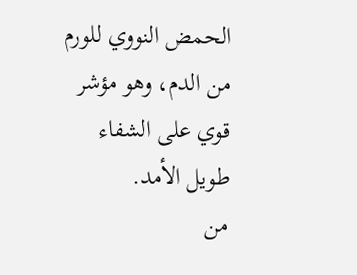الحمض النووي للورم من الدم، وهو مؤشر قوي على الشفاء طويل الأمد.
من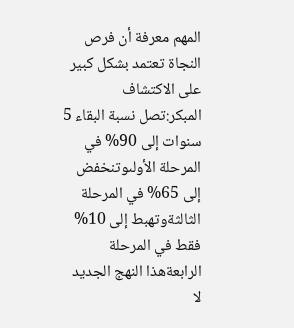المهم معرفة أن فرص النجاة تعتمد بشكل كبير على الاكتشاف المبكر:تصل نسبة البقاء 5 سنوات إلى 90% في المرحلة الأولىوتنخفض إلى 65% في المرحلة الثالثةوتهبط إلى 10% فقط في المرحلة الرابعةهذا النهج الجديد لا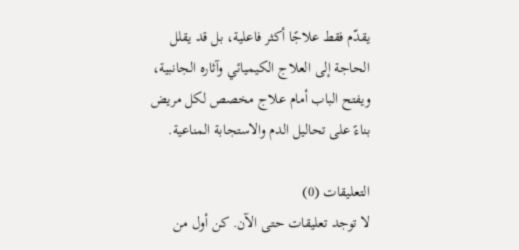يقدّم فقط علاجًا أكثر فاعلية، بل قد يقلل الحاجة إلى العلاج الكيميائي وآثاره الجانبية، ويفتح الباب أمام علاج مخصص لكل مريض بناءً على تحاليل الدم والاستجابة المناعية.

التعليقات (0)
لا توجد تعليقات حتى الآن. كن أول من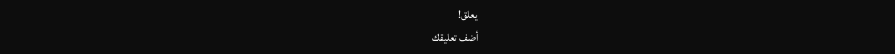يعلق!
أضف تعليقك